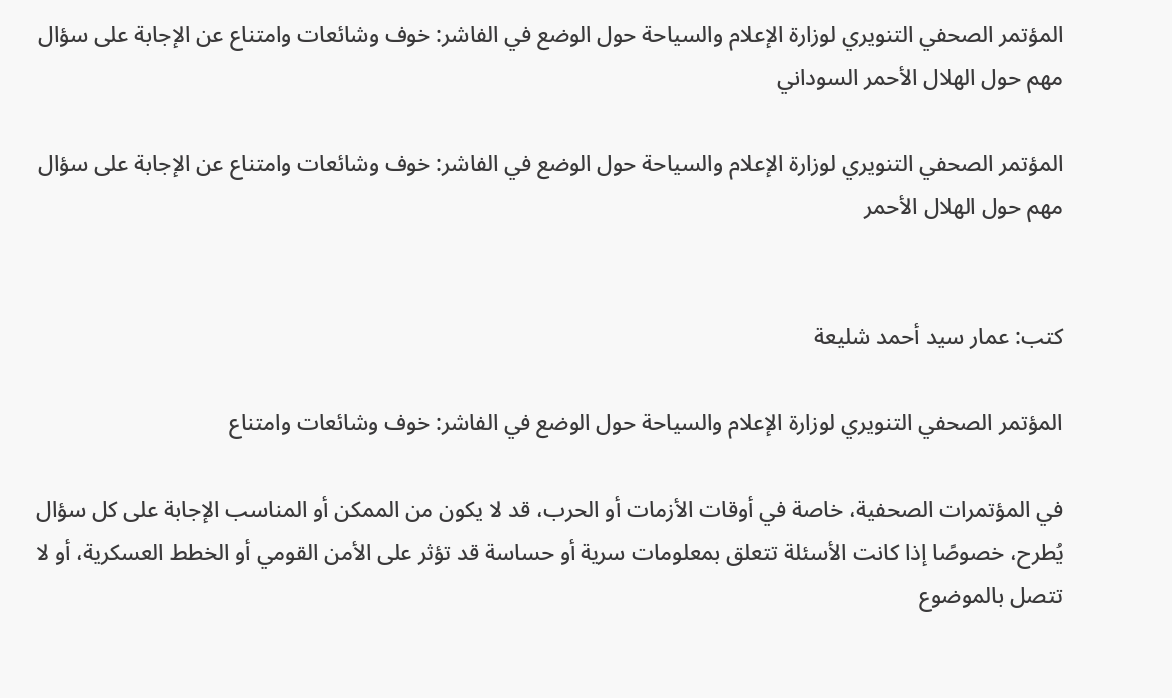المؤتمر الصحفي التنويري لوزارة الإعلام والسياحة حول الوضع في الفاشر: خوف وشائعات وامتناع عن الإجابة على سؤال مهم حول الهلال الأحمر السوداني

المؤتمر الصحفي التنويري لوزارة الإعلام والسياحة حول الوضع في الفاشر: خوف وشائعات وامتناع عن الإجابة على سؤال مهم حول الهلال الأحمر


كتب: عمار سيد أحمد شليعة

المؤتمر الصحفي التنويري لوزارة الإعلام والسياحة حول الوضع في الفاشر: خوف وشائعات وامتناع

في المؤتمرات الصحفية، خاصة في أوقات الأزمات أو الحرب، قد لا يكون من الممكن أو المناسب الإجابة على كل سؤال يُطرح، خصوصًا إذا كانت الأسئلة تتعلق بمعلومات سرية أو حساسة قد تؤثر على الأمن القومي أو الخطط العسكرية، أو لا تتصل بالموضوع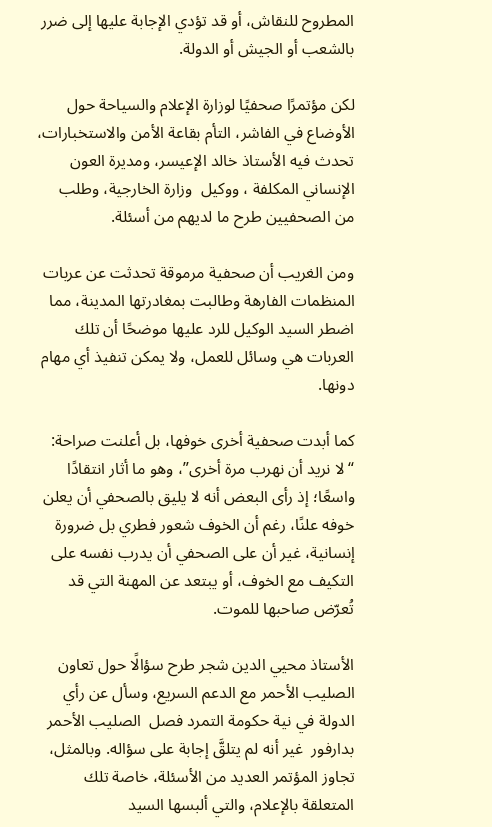المطروح للنقاش، أو قد تؤدي الإجابة عليها إلى ضرر بالشعب أو الجيش أو الدولة.

لكن مؤتمرًا صحفيًا لوزارة الإعلام والسياحة حول الأوضاع في الفاشر، التأم بقاعة الأمن والاستخبارات، تحدث فيه الأستاذ خالد الإعيسر، ومديرة العون الإنساني المكلفة ، ووكيل  وزارة الخارجية، وطلب من الصحفيين طرح ما لديهم من أسئلة.

ومن الغريب أن صحفية مرموقة تحدثت عن عربات المنظمات الفارهة وطالبت بمغادرتها المدينة، مما اضطر السيد الوكيل للرد عليها موضحًا أن تلك العربات هي وسائل للعمل، ولا يمكن تنفيذ أي مهام دونها.

كما أبدت صحفية أخرى خوفها، بل أعلنت صراحة: “لا نريد أن نهرب مرة أخرى”، وهو ما أثار انتقادًا واسعًا؛ إذ رأى البعض أنه لا يليق بالصحفي أن يعلن خوفه علنًا، رغم أن الخوف شعور فطري بل ضرورة إنسانية، غير أن على الصحفي أن يدرب نفسه على التكيف مع الخوف، أو يبتعد عن المهنة التي قد تُعرّض صاحبها للموت.

الأستاذ محيي الدين شجر طرح سؤالًا حول تعاون الصليب الأحمر مع الدعم السريع، وسأل عن رأي الدولة في نية حكومة التمرد فصل  الصليب الأحمر بدارفور  غير أنه لم يتلقَّ إجابة على سؤاله. وبالمثل، تجاوز المؤتمر العديد من الأسئلة، خاصة تلك المتعلقة بالإعلام، والتي ألبسها السيد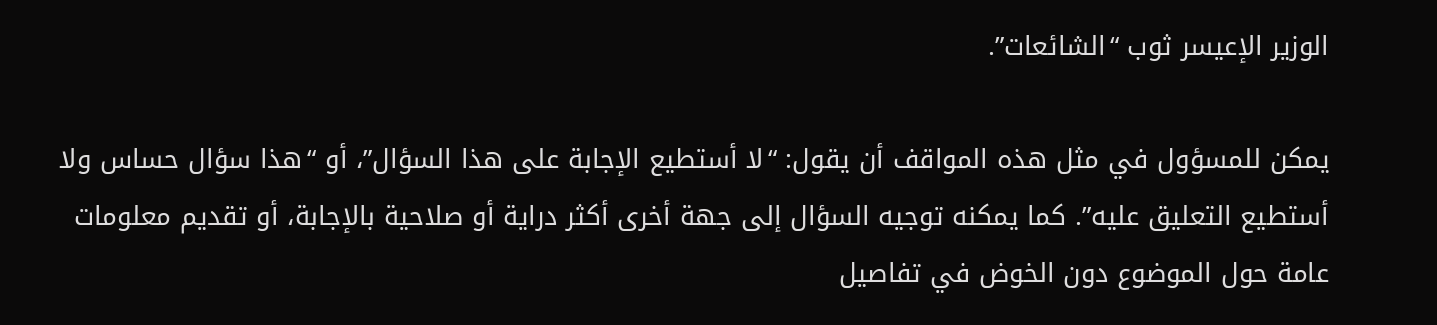الوزير الإعيسر ثوب “الشائعات”.

يمكن للمسؤول في مثل هذه المواقف أن يقول: “لا أستطيع الإجابة على هذا السؤال”، أو “هذا سؤال حساس ولا أستطيع التعليق عليه”. كما يمكنه توجيه السؤال إلى جهة أخرى أكثر دراية أو صلاحية بالإجابة، أو تقديم معلومات عامة حول الموضوع دون الخوض في تفاصيل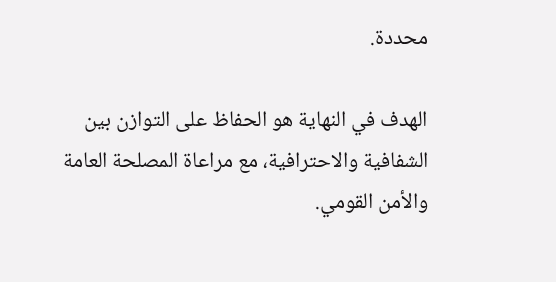محددة.

الهدف في النهاية هو الحفاظ على التوازن بين الشفافية والاحترافية، مع مراعاة المصلحة العامة والأمن القومي.